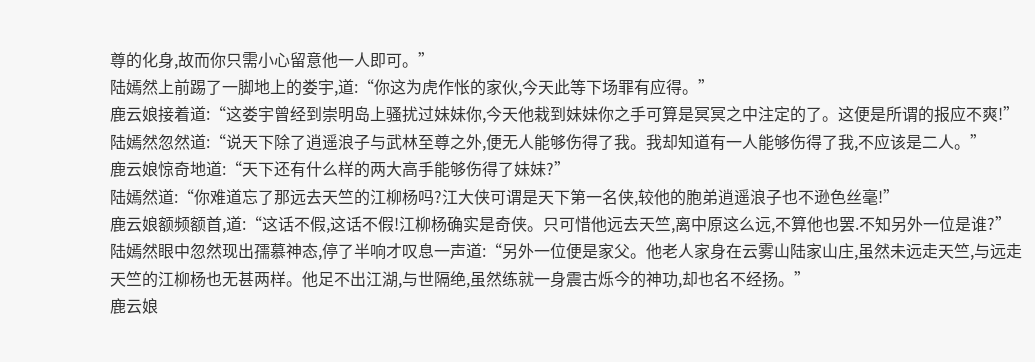尊的化身,故而你只需小心留意他一人即可。”
陆嫣然上前踢了一脚地上的娄宇,道:“你这为虎作怅的家伙,今天此等下场罪有应得。”
鹿云娘接着道:“这娄宇曾经到崇明岛上骚扰过妹妹你,今天他栽到妹妹你之手可算是冥冥之中注定的了。这便是所谓的报应不爽!”
陆嫣然忽然道:“说天下除了逍遥浪子与武林至尊之外,便无人能够伤得了我。我却知道有一人能够伤得了我,不应该是二人。”
鹿云娘惊奇地道:“天下还有什么样的两大高手能够伤得了妹妹?”
陆嫣然道:“你难道忘了那远去天竺的江柳杨吗?江大侠可谓是天下第一名侠,较他的胞弟逍遥浪子也不逊色丝毫!”
鹿云娘额频额首,道:“这话不假,这话不假!江柳杨确实是奇侠。只可惜他远去天竺,离中原这么远,不算他也罢.不知另外一位是谁?”
陆嫣然眼中忽然现出孺慕神态,停了半响才叹息一声道:“另外一位便是家父。他老人家身在云雾山陆家山庄,虽然未远走天竺,与远走天竺的江柳杨也无甚两样。他足不出江湖,与世隔绝,虽然练就一身震古烁今的神功,却也名不经扬。”
鹿云娘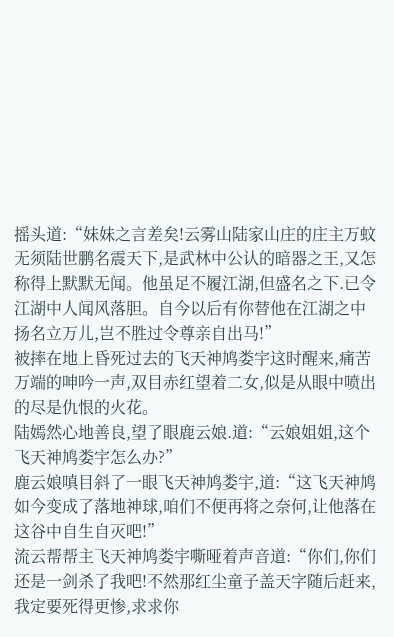摇头道:“妹妹之言差矣!云雾山陆家山庄的庄主万蚊无须陆世鹏名震天下,是武林中公认的暗器之王,又怎称得上默默无闻。他虽足不履江湖,但盛名之下.已令江湖中人闻风落胆。自今以后有你替他在江湖之中扬名立万儿,岂不胜过令尊亲自出马!”
被摔在地上昏死过去的飞天神鸠娄宇这时醒来,痛苦万端的呻吟一声,双目赤红望着二女,似是从眼中喷出的尽是仇恨的火花。
陆嫣然心地善良,望了眼鹿云娘.道:“云娘姐姐,这个飞天神鸠娄宇怎么办?”
鹿云娘嗔目斜了一眼飞天神鸠娄宇,道:“这飞天神鸠如今变成了落地神球,咱们不便再将之奈何,让他落在这谷中自生自灭吧!”
流云帮帮主飞天神鸠娄宇嘶哑着声音道:“你们,你们还是一剑杀了我吧!不然那红尘童子盖天字随后赶来,我定要死得更惨,求求你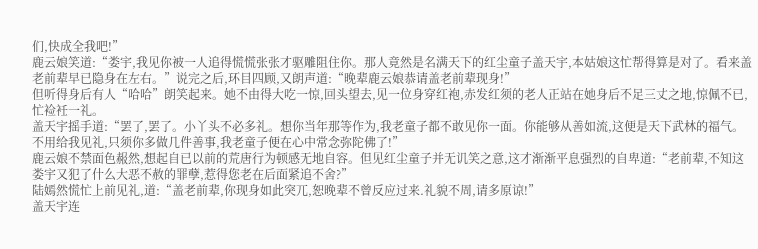们,快成全我吧!”
鹿云娘笑道:“娄宇,我见你被一人追得慌慌张张才驱雕阻住你。那人竟然是名满天下的红尘童子盖天宇,本姑娘这忙帮得算是对了。看来盖老前辈早已隐身在左右。”说完之后,环目四顾,又朗声道:“晚辈鹿云娘恭请盖老前辈现身!”
但听得身后有人“哈哈”朗笑起来。她不由得大吃一惊,回头望去,见一位身穿红袍,赤发红须的老人正站在她身后不足三丈之地,惊佩不已,忙裣衽一礼。
盖天宇摇手道:“罢了,罢了。小丫头不必多礼。想你当年那等作为,我老童子都不敢见你一面。你能够从善如流,这便是天下武林的福气。不用给我见礼,只须你多做几件善事,我老童子便在心中常念弥陀佛了!”
鹿云娘不禁面色赧然,想起自已以前的荒唐行为顿感无地自容。但见红尘童子并无讥笑之意,这才渐渐平息强烈的自卑道:“老前辈,不知这娄宇又犯了什么大恶不赦的罪孽,惹得您老在后面紧追不舍?”
陆嫣然慌忙上前见礼,道:“盖老前辈,你现身如此突兀,恕晚辈不曾反应过来.礼貌不周,请多原谅!”
盖天宇连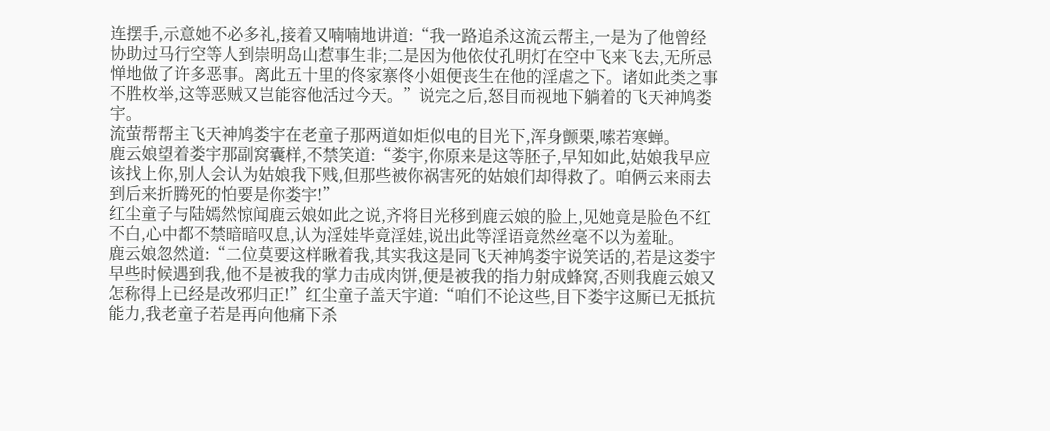连摆手,示意她不必多礼,接着又喃喃地讲道:“我一路追杀这流云帮主,一是为了他曾经协助过马行空等人到崇明岛山惹事生非;二是因为他依仗孔明灯在空中飞来飞去,无所忌惮地做了许多恶事。离此五十里的佟家寨佟小姐便丧生在他的淫虐之下。诸如此类之事不胜枚举,这等恶贼又岂能容他活过今天。”说完之后,怒目而视地下躺着的飞天神鸠娄宇。
流萤帮帮主飞天神鸠娄宇在老童子那两道如炬似电的目光下,浑身颤栗,嗦若寒蝉。
鹿云娘望着娄宇那副窝囊样,不禁笑道:“娄宇,你原来是这等胚子,早知如此,姑娘我早应该找上你,别人会认为姑娘我下贱,但那些被你祸害死的姑娘们却得救了。咱俩云来雨去到后来折腾死的怕要是你娄宇!”
红尘童子与陆嫣然惊闻鹿云娘如此之说,齐将目光移到鹿云娘的脸上,见她竟是脸色不红不白,心中都不禁暗暗叹息,认为淫娃毕竟淫娃,说出此等淫语竟然丝毫不以为羞耻。
鹿云娘忽然道:“二位莫要这样瞅着我,其实我这是同飞天神鸠娄宇说笑话的,若是这娄宇早些时候遇到我,他不是被我的掌力击成肉饼,便是被我的指力射成蜂窝,否则我鹿云娘又怎称得上已经是改邪归正!”红尘童子盖天宇道:“咱们不论这些,目下娄宇这厮已无抵抗能力,我老童子若是再向他痛下杀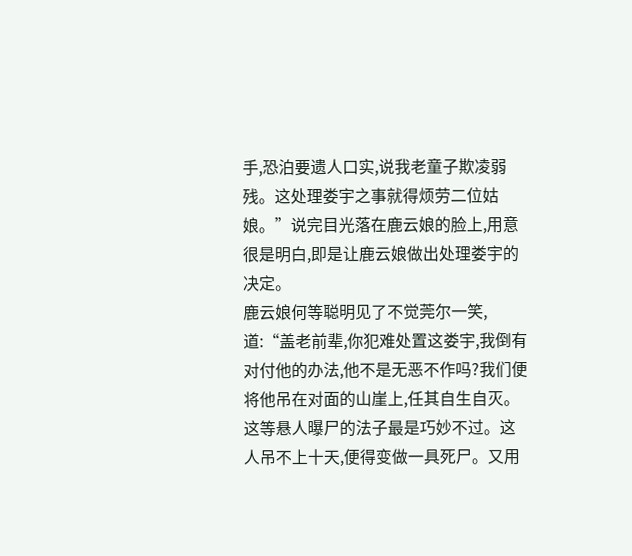手,恐泊要遗人口实,说我老童子欺凌弱残。这处理娄宇之事就得烦劳二位姑娘。”说完目光落在鹿云娘的脸上,用意很是明白,即是让鹿云娘做出处理娄宇的决定。
鹿云娘何等聪明见了不觉莞尔一笑,道:“盖老前辈,你犯难处置这娄宇,我倒有对付他的办法,他不是无恶不作吗?我们便将他吊在对面的山崖上,任其自生自灭。这等悬人曝尸的法子最是巧妙不过。这人吊不上十天,便得变做一具死尸。又用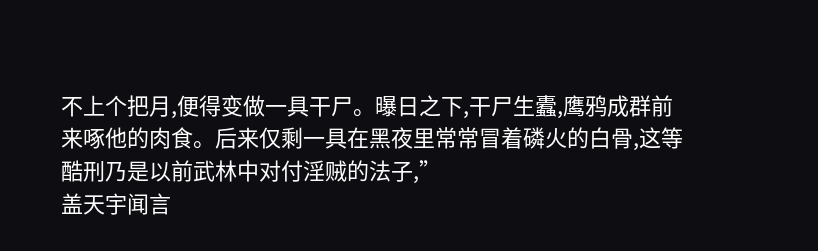不上个把月,便得变做一具干尸。曝日之下,干尸生蠹,鹰鸦成群前来啄他的肉食。后来仅剩一具在黑夜里常常冒着磷火的白骨,这等酷刑乃是以前武林中对付淫贼的法子,”
盖天宇闻言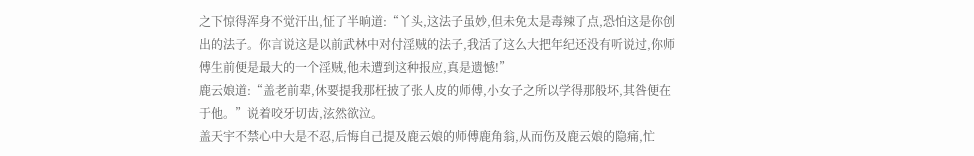之下惊得浑身不觉汗出,怔了半晌道:“丫头,这法子虽妙,但未免太是毒辣了点,恐怕这是你创出的法子。你言说这是以前武林中对付淫贼的法子,我活了这么大把年纪还没有听说过,你师傅生前便是最大的一个淫贼,他未遭到这种报应,真是遗憾!”
鹿云娘道:“盖老前辈,休要提我那枉披了张人皮的师傅,小女子之所以学得那般坏,其咎便在于他。”说着咬牙切齿,泫然欲泣。
盖天宇不禁心中大是不忍,后悔自己提及鹿云娘的师傅鹿角翁,从而伤及鹿云娘的隐痛,忙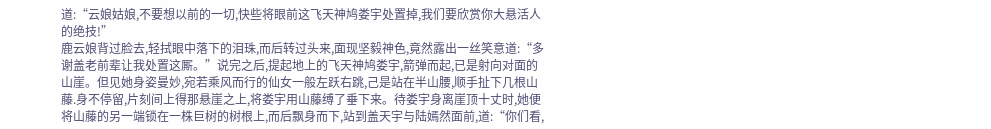道:“云娘姑娘,不要想以前的一切,快些将眼前这飞天神鸠娄宇处置掉,我们要欣赏你大悬活人的绝技!”
鹿云娘背过脸去,轻拭眼中落下的泪珠,而后转过头来,面现坚毅神色,竟然露出一丝笑意道:“多谢盖老前辈让我处置这厮。”说完之后,提起地上的飞天神鸠娄宇,箭弹而起,已是射向对面的山崖。但见她身姿曼妙,宛若乘风而行的仙女一般左跃右跳,己是站在半山腰,顺手扯下几根山藤.身不停留,片刻间上得那悬崖之上,将娄宇用山藤缚了垂下来。待娄宇身离崖顶十丈时,她便将山藤的另一端锁在一株巨树的树根上,而后飘身而下,站到盖天宇与陆嫣然面前,道:“你们看,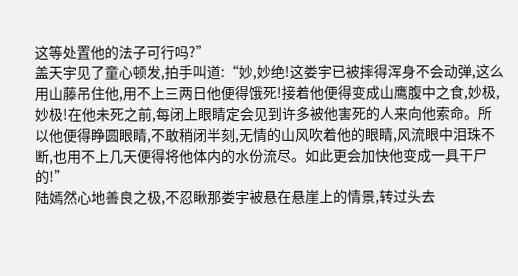这等处置他的法子可行吗?”
盖天宇见了童心顿发,拍手叫道:“妙,妙绝!这娄宇已被摔得浑身不会动弹,这么用山藤吊住他,用不上三两日他便得饿死!接着他便得变成山鹰腹中之食,妙极,妙极!在他未死之前,每闭上眼睛定会见到许多被他害死的人来向他索命。所以他便得睁圆眼睛,不敢稍闭半刻,无情的山风吹着他的眼睛,风流眼中泪珠不断,也用不上几天便得将他体内的水份流尽。如此更会加快他变成一具干尸的!”
陆嫣然心地善良之极,不忍瞅那娄宇被悬在悬崖上的情景,转过头去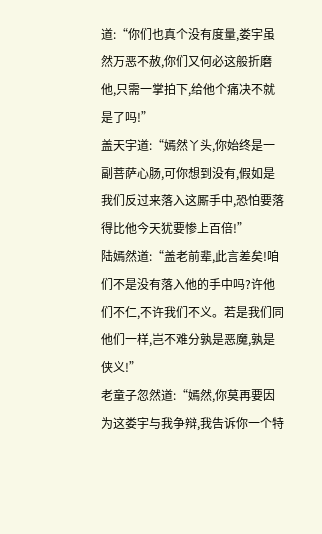道:“你们也真个没有度量,娄宇虽然万恶不赦,你们又何必这般折磨他,只需一掌拍下,给他个痛决不就是了吗!”
盖天宇道:“嫣然丫头,你始终是一副菩萨心肠,可你想到没有,假如是我们反过来落入这厮手中,恐怕要落得比他今天犹要惨上百倍!”
陆嫣然道:“盖老前辈,此言差矣!咱们不是没有落入他的手中吗?许他们不仁,不许我们不义。若是我们同他们一样,岂不难分孰是恶魔,孰是侠义!”
老童子忽然道:“嫣然,你莫再要因为这娄宇与我争辩,我告诉你一个特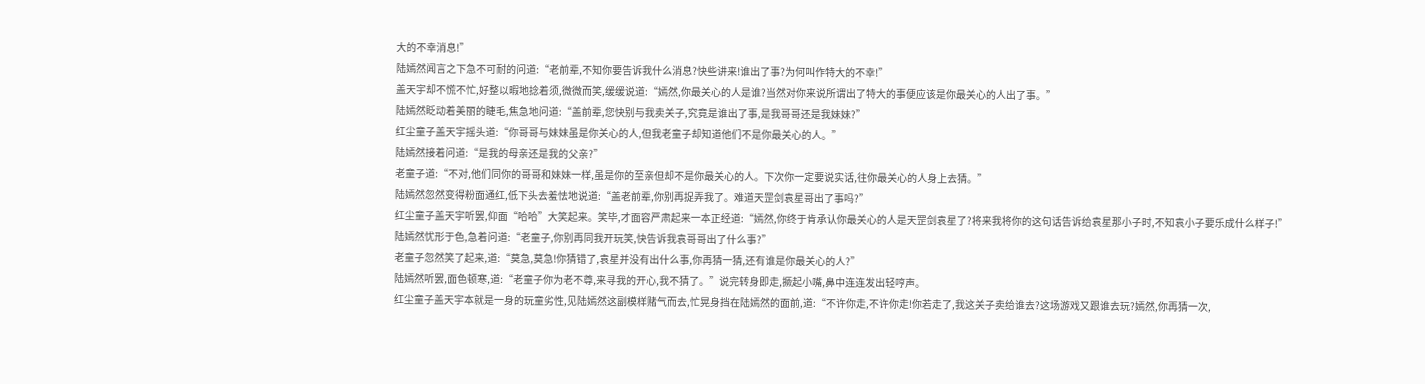大的不幸消息!”
陆嫣然闻言之下急不可耐的问道:“老前辈,不知你要告诉我什么消息?快些讲来!谁出了事?为何叫作特大的不幸!”
盖天宇却不慌不忙,好整以暇地捻着须,微微而笑,缓缓说道:“嫣然,你最关心的人是谁?当然对你来说所谓出了特大的事便应该是你最关心的人出了事。”
陆嫣然眨动着美丽的睫毛,焦急地问道:“盖前辈,您快别与我卖关子,究竟是谁出了事,是我哥哥还是我妹妹?”
红尘童子盖天宇摇头道:“你哥哥与妹妹虽是你关心的人,但我老童子却知道他们不是你最关心的人。”
陆嫣然接着问道:“是我的母亲还是我的父亲?”
老童子道:“不对,他们同你的哥哥和妹妹一样,虽是你的至亲但却不是你最关心的人。下次你一定要说实话,往你最关心的人身上去猜。”
陆嫣然忽然变得粉面通红,低下头去羞怯地说道:“盖老前辈,你别再捉弄我了。难道天罡剑袁星哥出了事吗?”
红尘童子盖天宇听罢,仰面“哈哈”大笑起来。笑毕,才面容严肃起来一本正经道:“嫣然,你终于肯承认你最关心的人是天罡剑袁星了?将来我将你的这句话告诉给袁星那小子时,不知袁小子要乐成什么样子!”
陆嫣然忧形于色,急着问道:“老童子,你别再同我开玩笑,快告诉我袁哥哥出了什么事?”
老童子忽然笑了起来,道:“莫急,莫急!你猜错了,袁星并没有出什么事,你再猜一猜,还有谁是你最关心的人?”
陆嫣然听罢,面色顿寒,道:“老童子你为老不尊,来寻我的开心,我不猜了。”说完转身即走,撅起小嘴,鼻中连连发出轻哼声。
红尘童子盖天宇本就是一身的玩童劣性,见陆嫣然这副模样赌气而去,忙晃身挡在陆嫣然的面前,道:“不许你走,不许你走!你若走了,我这关子卖给谁去?这场游戏又跟谁去玩?嫣然,你再猜一次,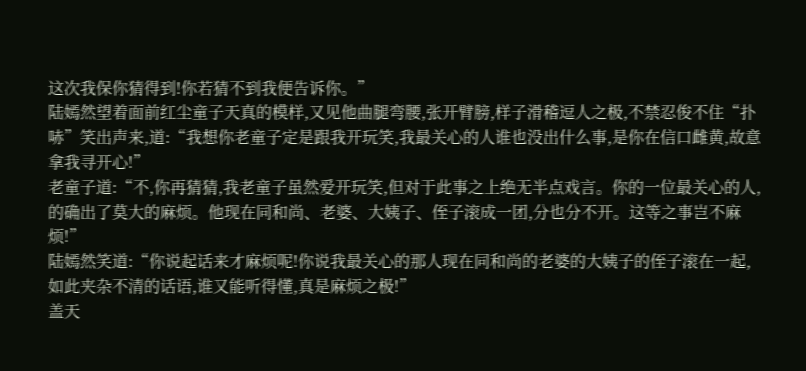这次我保你猜得到!你若猜不到我便告诉你。”
陆嫣然望着面前红尘童子天真的模样,又见他曲腿弯腰,张开臂膀,样子滑稽逗人之极,不禁忍俊不住“扑哧”笑出声来,道:“我想你老童子定是跟我开玩笑,我最关心的人谁也没出什么事,是你在信口雌黄,故意拿我寻开心!”
老童子道:“不,你再猜猜,我老童子虽然爱开玩笑,但对于此事之上绝无半点戏言。你的一位最关心的人,的确出了莫大的麻烦。他现在同和尚、老婆、大姨子、侄子滚成一团,分也分不开。这等之事岂不麻烦!”
陆嫣然笑道:“你说起话来才麻烦呢!你说我最关心的那人现在同和尚的老婆的大姨子的侄子滚在一起,如此夹杂不清的话语,谁又能听得懂,真是麻烦之极!”
盖天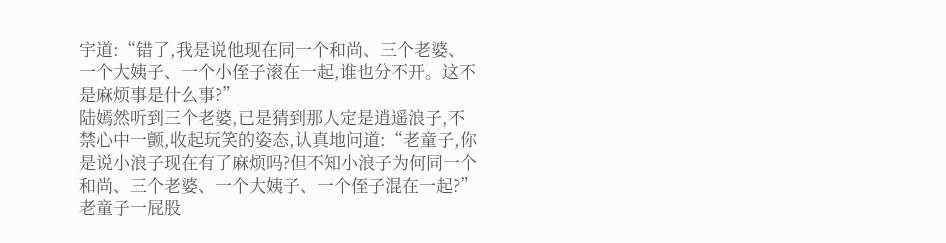宇道:“错了,我是说他现在同一个和尚、三个老婆、一个大姨子、一个小侄子滚在一起,谁也分不开。这不是麻烦事是什么事?”
陆嫣然听到三个老婆,已是猜到那人定是逍遥浪子,不禁心中一颤,收起玩笑的姿态,认真地问道:“老童子,你是说小浪子现在有了麻烦吗?但不知小浪子为何同一个和尚、三个老婆、一个大姨子、一个侄子混在一起?”
老童子一屁股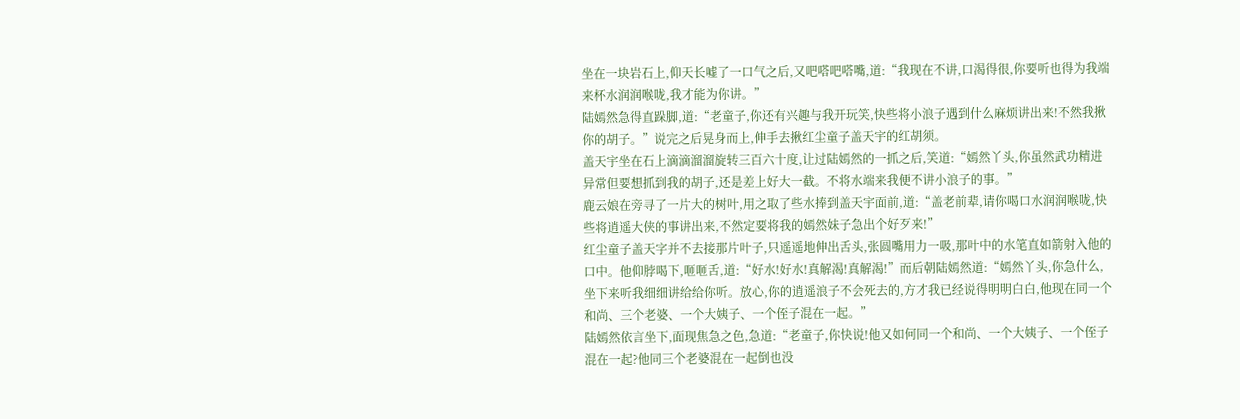坐在一块岩石上,仰天长嘘了一口气之后,又吧嗒吧嗒嘴,道:“我现在不讲,口渴得很,你要听也得为我端来杯水润润喉咙,我才能为你讲。”
陆嫣然急得直跺脚,道:“老童子,你还有兴趣与我开玩笑,快些将小浪子遇到什么麻烦讲出来!不然我揪你的胡子。”说完之后晃身而上,伸手去揪红尘童子盖天宇的红胡须。
盖天宇坐在石上滴滴溜溜旋转三百六十度,让过陆嫣然的一抓之后,笑道:“嫣然丫头,你虽然武功精进异常但要想抓到我的胡子,还是差上好大一截。不将水端来我便不讲小浪子的事。”
鹿云娘在旁寻了一片大的树叶,用之取了些水捧到盖天宇面前,道:“盖老前辈,请你喝口水润润喉咙,快些将逍遥大侠的事讲出来,不然定要将我的嫣然妹子急出个好歹来!”
红尘童子盖天字并不去接那片叶子,只遥遥地伸出舌头,张圆嘴用力一吸,那叶中的水笔直如箭射入他的口中。他仰脖喝下,咂咂舌,道:“好水!好水!真解渴!真解渴!”而后朝陆嫣然道:“嫣然丫头,你急什么,坐下来听我细细讲给给你听。放心,你的逍遥浪子不会死去的,方才我已经说得明明白白,他现在同一个和尚、三个老婆、一个大姨子、一个侄子混在一起。”
陆嫣然依言坐下,面现焦急之色,急道:“老童子,你快说!他又如何同一个和尚、一个大姨子、一个侄子混在一起?他同三个老婆混在一起倒也没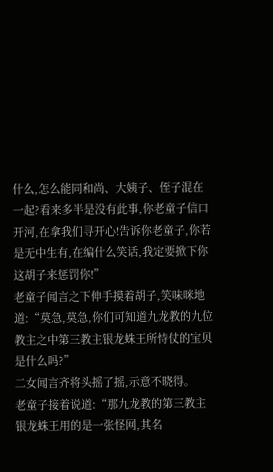什么,怎么能同和尚、大姨子、侄子混在一起?看来多半是没有此事,你老童子信口开河,在拿我们寻开心!告诉你老童子,你若是无中生有,在编什么笑话,我定要掀下你这胡子来惩罚你!”
老童子闻言之下伸手摸着胡子,笑味咪地道:“莫急,莫急,你们可知道九龙教的九位教主之中第三教主银龙蛛王所恃仗的宝贝是什么吗?”
二女闻言齐将头摇了摇,示意不晓得。
老童子接着说道:“那九龙教的第三教主银龙蛛王用的是一张怪网,其名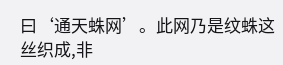曰‘通天蛛网’。此网乃是纹蛛这丝织成,非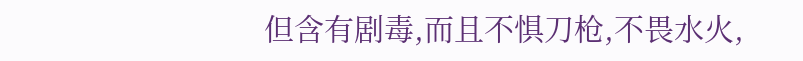但含有剧毒,而且不惧刀枪,不畏水火,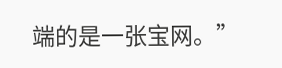端的是一张宝网。”